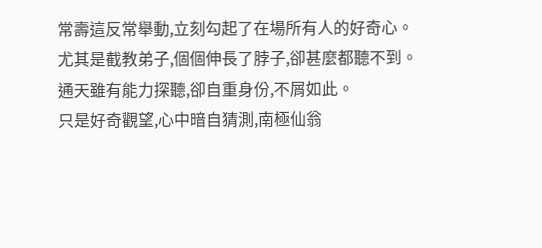常壽這反常舉動,立刻勾起了在場所有人的好奇心。
尤其是截教弟子,個個伸長了脖子,卻甚麼都聽不到。
通天雖有能力探聽,卻自重身份,不屑如此。
只是好奇觀望,心中暗自猜測,南極仙翁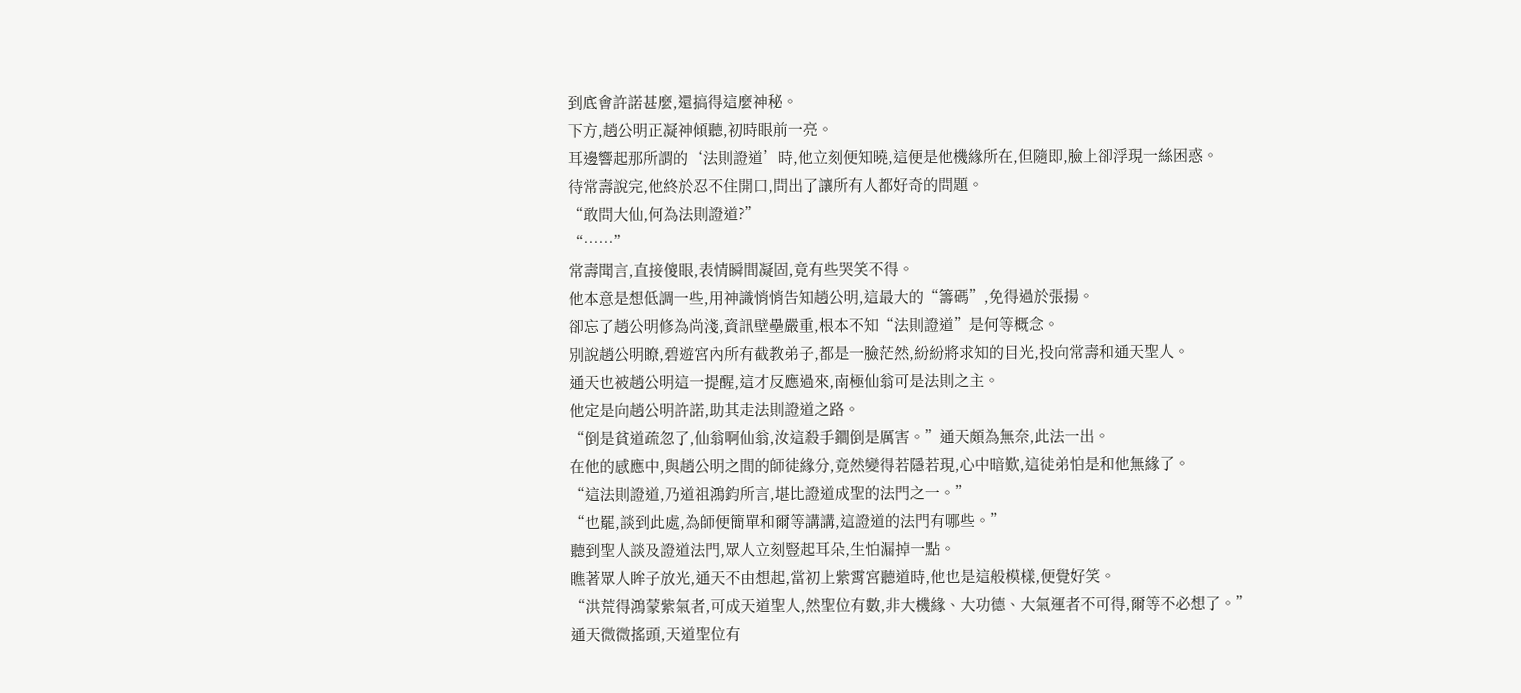到底會許諾甚麼,還搞得這麼神秘。
下方,趙公明正凝神傾聽,初時眼前一亮。
耳邊響起那所謂的‘法則證道’時,他立刻便知曉,這便是他機緣所在,但隨即,臉上卻浮現一絲困惑。
待常壽說完,他終於忍不住開口,問出了讓所有人都好奇的問題。
“敢問大仙,何為法則證道?”
“……”
常壽聞言,直接傻眼,表情瞬間凝固,竟有些哭笑不得。
他本意是想低調一些,用神識悄悄告知趙公明,這最大的“籌碼”,免得過於張揚。
卻忘了趙公明修為尚淺,資訊壁壘嚴重,根本不知“法則證道”是何等概念。
別說趙公明瞭,碧遊宮內所有截教弟子,都是一臉茫然,紛紛將求知的目光,投向常壽和通天聖人。
通天也被趙公明這一提醒,這才反應過來,南極仙翁可是法則之主。
他定是向趙公明許諾,助其走法則證道之路。
“倒是貧道疏忽了,仙翁啊仙翁,汝這殺手鐧倒是厲害。”通天頗為無奈,此法一出。
在他的感應中,與趙公明之間的師徒緣分,竟然變得若隱若現,心中暗歎,這徒弟怕是和他無緣了。
“這法則證道,乃道祖鴻鈞所言,堪比證道成聖的法門之一。”
“也罷,談到此處,為師便簡單和爾等講講,這證道的法門有哪些。”
聽到聖人談及證道法門,眾人立刻豎起耳朵,生怕漏掉一點。
瞧著眾人眸子放光,通天不由想起,當初上紫霄宮聽道時,他也是這般模樣,便覺好笑。
“洪荒得鴻蒙紫氣者,可成天道聖人,然聖位有數,非大機緣、大功德、大氣運者不可得,爾等不必想了。”
通天微微搖頭,天道聖位有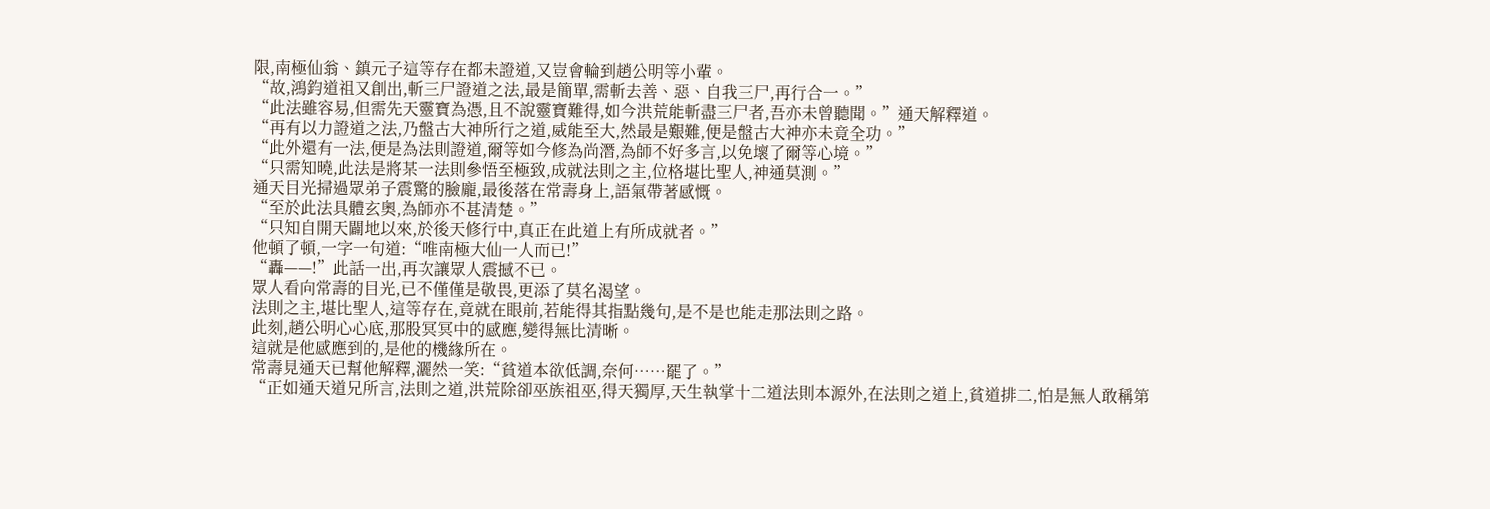限,南極仙翁、鎮元子這等存在都未證道,又豈會輪到趙公明等小輩。
“故,鴻鈞道祖又創出,斬三尸證道之法,最是簡單,需斬去善、惡、自我三尸,再行合一。”
“此法雖容易,但需先天靈寶為憑,且不說靈寶難得,如今洪荒能斬盡三尸者,吾亦未曾聽聞。”通天解釋道。
“再有以力證道之法,乃盤古大神所行之道,威能至大,然最是艱難,便是盤古大神亦未竟全功。”
“此外還有一法,便是為法則證道,爾等如今修為尚潛,為師不好多言,以免壞了爾等心境。”
“只需知曉,此法是將某一法則參悟至極致,成就法則之主,位格堪比聖人,神通莫測。”
通天目光掃過眾弟子震驚的臉龐,最後落在常壽身上,語氣帶著感慨。
“至於此法具體玄奧,為師亦不甚清楚。”
“只知自開天闢地以來,於後天修行中,真正在此道上有所成就者。”
他頓了頓,一字一句道:“唯南極大仙一人而已!”
“轟——!”此話一出,再次讓眾人震撼不已。
眾人看向常壽的目光,已不僅僅是敬畏,更添了莫名渴望。
法則之主,堪比聖人,這等存在,竟就在眼前,若能得其指點幾句,是不是也能走那法則之路。
此刻,趙公明心心底,那股冥冥中的感應,變得無比清晰。
這就是他感應到的,是他的機緣所在。
常壽見通天已幫他解釋,灑然一笑:“貧道本欲低調,奈何……罷了。”
“正如通天道兄所言,法則之道,洪荒除卻巫族祖巫,得天獨厚,天生執掌十二道法則本源外,在法則之道上,貧道排二,怕是無人敢稱第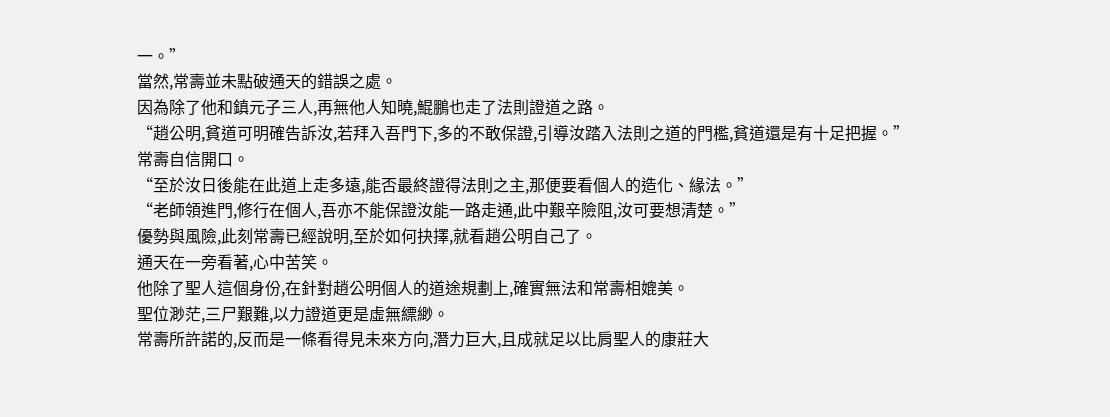一。”
當然,常壽並未點破通天的錯誤之處。
因為除了他和鎮元子三人,再無他人知曉,鯤鵬也走了法則證道之路。
“趙公明,貧道可明確告訴汝,若拜入吾門下,多的不敢保證,引導汝踏入法則之道的門檻,貧道還是有十足把握。”
常壽自信開口。
“至於汝日後能在此道上走多遠,能否最終證得法則之主,那便要看個人的造化、緣法。”
“老師領進門,修行在個人,吾亦不能保證汝能一路走通,此中艱辛險阻,汝可要想清楚。”
優勢與風險,此刻常壽已經說明,至於如何抉擇,就看趙公明自己了。
通天在一旁看著,心中苦笑。
他除了聖人這個身份,在針對趙公明個人的道途規劃上,確實無法和常壽相媲美。
聖位渺茫,三尸艱難,以力證道更是虛無縹緲。
常壽所許諾的,反而是一條看得見未來方向,潛力巨大,且成就足以比肩聖人的康莊大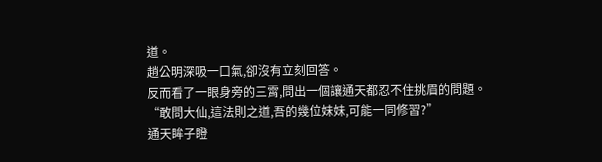道。
趙公明深吸一口氣,卻沒有立刻回答。
反而看了一眼身旁的三霄,問出一個讓通天都忍不住挑眉的問題。
“敢問大仙,這法則之道,吾的幾位妹妹,可能一同修習?”
通天眸子瞪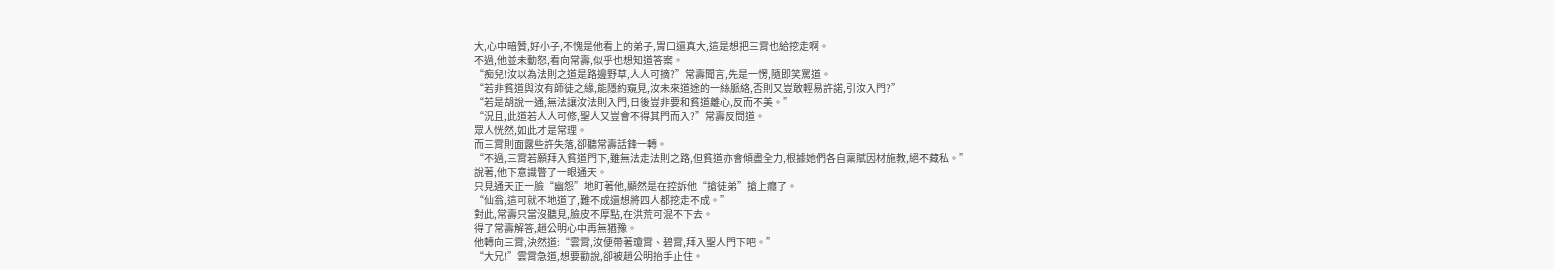大,心中暗贊,好小子,不愧是他看上的弟子,胃口還真大,這是想把三霄也給挖走啊。
不過,他並未動怒,看向常壽,似乎也想知道答案。
“痴兒!汝以為法則之道是路邊野草,人人可摘?”常壽聞言,先是一愣,隨即笑罵道。
“若非貧道與汝有師徒之緣,能隱約窺見,汝未來道途的一絲脈絡,否則又豈敢輕易許諾,引汝入門?”
“若是胡說一通,無法讓汝法則入門,日後豈非要和貧道離心,反而不美。”
“況且,此道若人人可修,聖人又豈會不得其門而入?”常壽反問道。
眾人恍然,如此才是常理。
而三霄則面露些許失落,卻聽常壽話鋒一轉。
“不過,三霄若願拜入貧道門下,雖無法走法則之路,但貧道亦會傾盡全力,根據她們各自稟賦因材施教,絕不藏私。”
說著,他下意識瞥了一眼通天。
只見通天正一臉“幽怨”地盯著他,顯然是在控訴他“搶徒弟”搶上癮了。
“仙翁,這可就不地道了,難不成還想將四人都挖走不成。”
對此,常壽只當沒聽見,臉皮不厚點,在洪荒可混不下去。
得了常壽解答,趙公明心中再無猶豫。
他轉向三霄,決然道:“雲霄,汝便帶著瓊霄、碧霄,拜入聖人門下吧。”
“大兄!”雲霄急道,想要勸說,卻被趙公明抬手止住。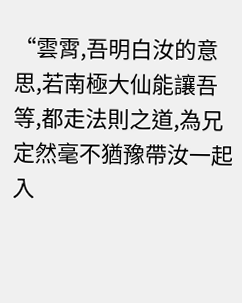“雲霄,吾明白汝的意思,若南極大仙能讓吾等,都走法則之道,為兄定然毫不猶豫帶汝一起入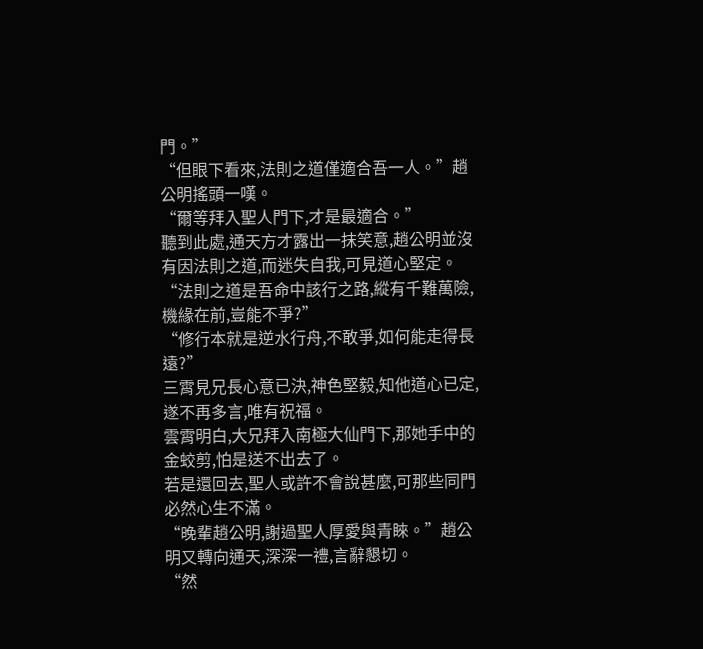門。”
“但眼下看來,法則之道僅適合吾一人。”趙公明搖頭一嘆。
“爾等拜入聖人門下,才是最適合。”
聽到此處,通天方才露出一抹笑意,趙公明並沒有因法則之道,而迷失自我,可見道心堅定。
“法則之道是吾命中該行之路,縱有千難萬險,機緣在前,豈能不爭?”
“修行本就是逆水行舟,不敢爭,如何能走得長遠?”
三霄見兄長心意已決,神色堅毅,知他道心已定,遂不再多言,唯有祝福。
雲霄明白,大兄拜入南極大仙門下,那她手中的金蛟剪,怕是送不出去了。
若是還回去,聖人或許不會說甚麼,可那些同門必然心生不滿。
“晚輩趙公明,謝過聖人厚愛與青睞。”趙公明又轉向通天,深深一禮,言辭懇切。
“然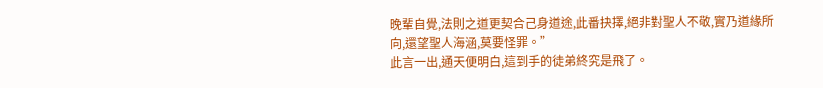晚輩自覺,法則之道更契合己身道途,此番抉擇,絕非對聖人不敬,實乃道緣所向,還望聖人海涵,莫要怪罪。”
此言一出,通天便明白,這到手的徒弟終究是飛了。